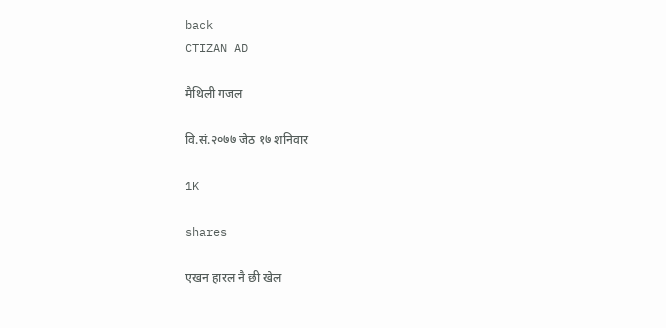back
CTIZAN AD

मैथिली गजल

वि.सं.२०७७ जेठ १७ शनिवार

1K

shares

एखन हारल नै छी खेल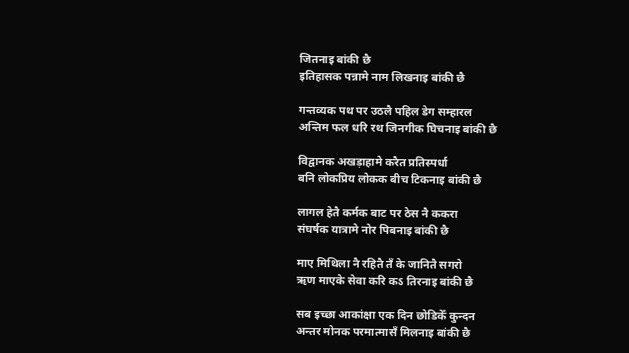जितनाइ बांकी छै
इतिहासक पन्नामे नाम लिखनाइ बांकी छै

गन्तव्यक पथ पर उठलै पहिल डेग सम्हारल
अन्तिम फल धरि रथ जिनगीक घिचनाइ बांकी छै

विद्वानक अखड़ाहामे करैत प्रतिस्पर्धा
बनि लोकप्रिय लोकक बीच टिकनाइ बांकी छै

लागल हेतै कर्मक बाट पर ठेस नै ककरा
संघर्षक यात्रामे नोर पिबनाइ बांकी छै

माए मिथिला नै रहितै तँ के जानितै सगरो
ऋण माएके सेवा करि कऽ तिरनाइ बांकी छै

सब इच्छा आकांक्षा एक दिन छोडिकेँ कुन्दन
अन्तर मोनक परमात्मासँ मिलनाइ बांकी छै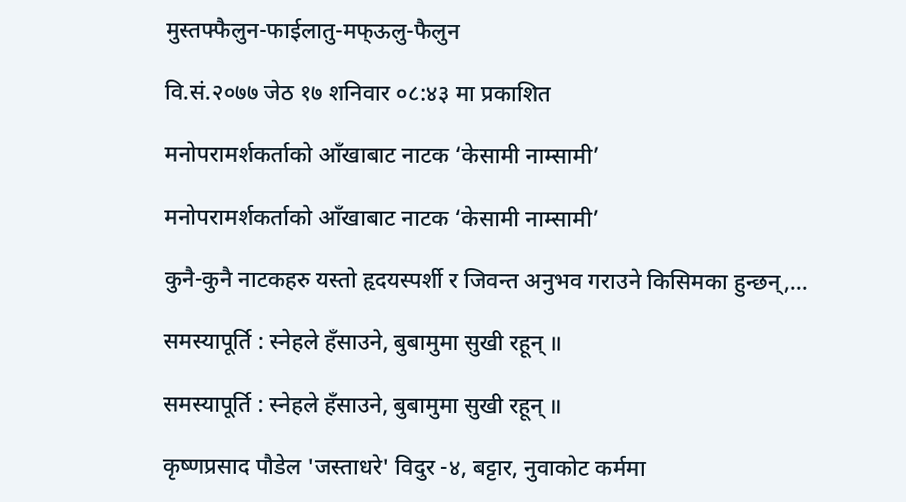मुस्तफ्फैलुन-फाईलातु-मफ्ऊलु-फैलुन

वि.सं.२०७७ जेठ १७ शनिवार ०८:४३ मा प्रकाशित

मनोपरामर्शकर्ताको आँखाबाट नाटक ‘केसामी नाम्सामी’

मनोपरामर्शकर्ताको आँखाबाट नाटक ‘केसामी नाम्सामी’

कुनै-कुनै नाटकहरु यस्तो हृदयस्पर्शी र जिवन्त अनुभव गराउने किसिमका हुन्छन्,...

समस्यापूर्ति : स्नेहले हँसाउने, बुबामुमा सुखी रहून् ॥

समस्यापूर्ति : स्नेहले हँसाउने, बुबामुमा सुखी रहून् ॥

कृष्णप्रसाद पौडेल 'जस्ताधरे' विदुर -४, बट्टार, नुवाकोट कर्ममा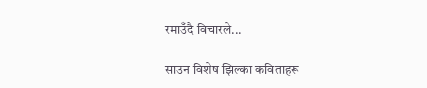रमाउँदै विचारले...

साउन विशेष झिल्का कविताहरू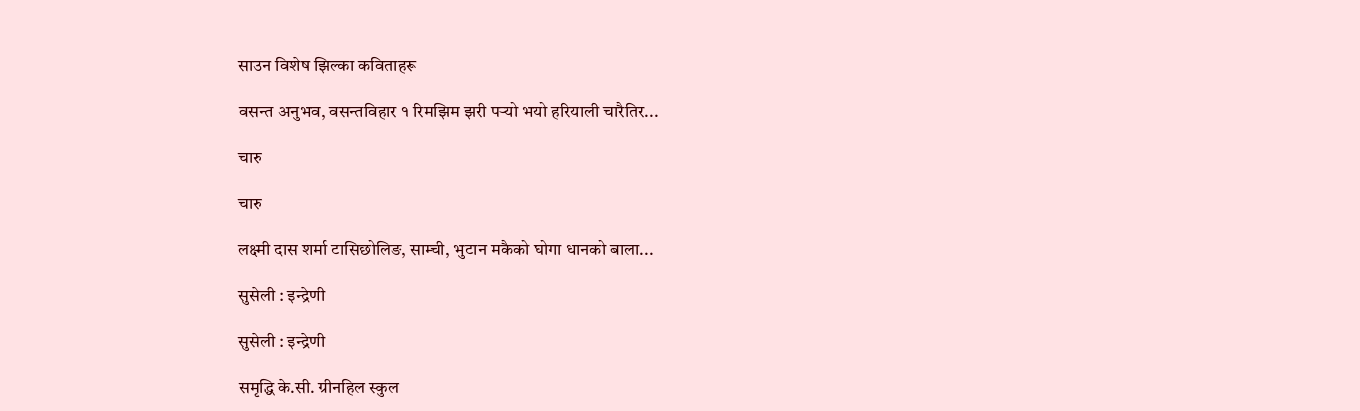साउन विशेष झिल्का कविताहरू

वसन्त अनुभव, वसन्तविहार १ रिमझिम झरी पर्‍यो भयो हरियाली चारैतिर...

चारु

चारु

लक्ष्मी दास शर्मा टासिछोलिङ, साम्ची, भुटान मकैको घोगा धानको बाला...

सुसेली : इन्द्रेणी

सुसेली : इन्द्रेणी

समृद्धि के.सी. ग्रीनहिल स्कुल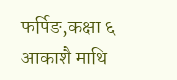फर्पिङ,कक्षा ६ आकाशै माथि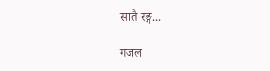सातै रङ्ग...

गजल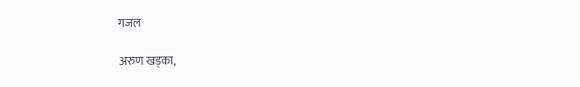गजल

अरुण खड्का,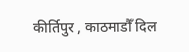कीर्तिपुर , काठमाडौँ दिल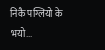निकै पग्लियो के भयो...